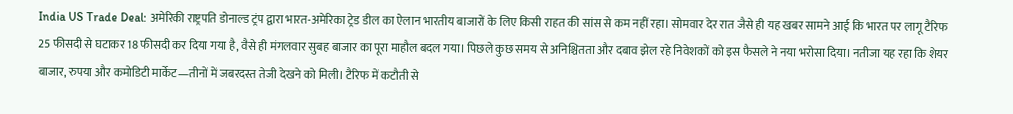India US Trade Deal: अमेरिकी राष्ट्रपति डोनाल्ड ट्रंप द्वारा भारत-अमेरिका ट्रेड डील का ऐलान भारतीय बाजारों के लिए किसी राहत की सांस से कम नहीं रहा। सोमवार देर रात जैसे ही यह खबर सामने आई कि भारत पर लागू टैरिफ 25 फीसदी से घटाकर 18 फीसदी कर दिया गया है, वैसे ही मंगलवार सुबह बाजार का पूरा माहौल बदल गया। पिछले कुछ समय से अनिश्चितता और दबाव झेल रहे निवेशकों को इस फैसले ने नया भरोसा दिया। नतीजा यह रहा कि शेयर बाजार, रुपया और कमोडिटी मार्केट—तीनों में जबरदस्त तेजी देखने को मिली। टैरिफ में कटौती से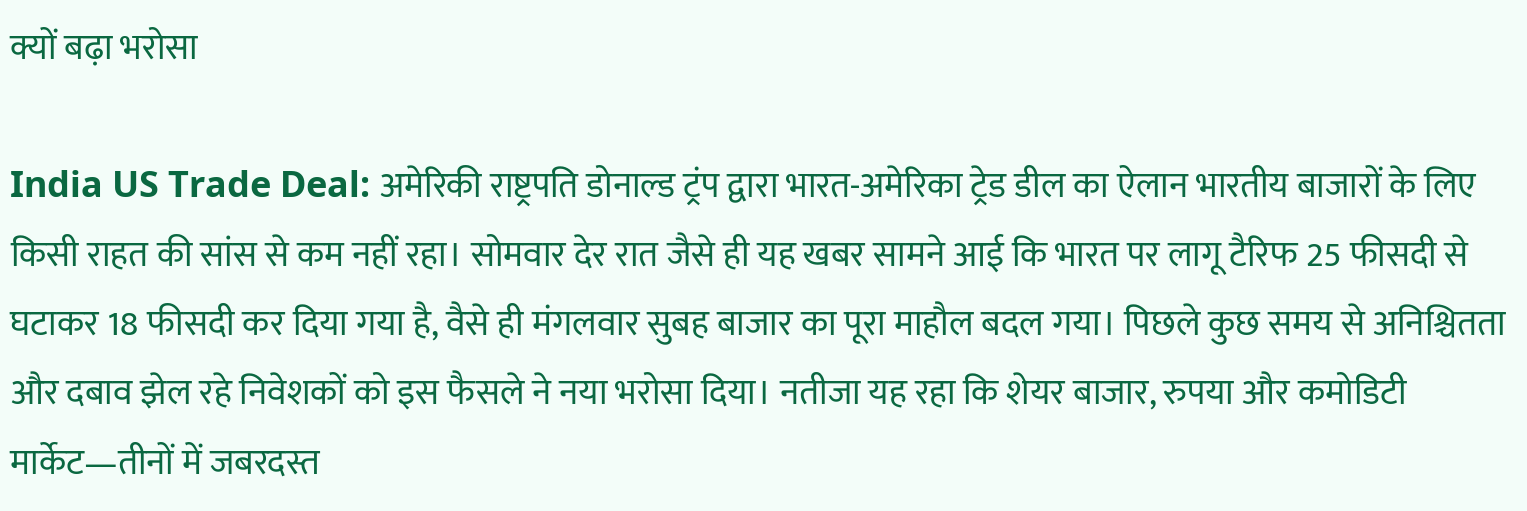क्यों बढ़ा भरोसा

India US Trade Deal: अमेरिकी राष्ट्रपति डोनाल्ड ट्रंप द्वारा भारत-अमेरिका ट्रेड डील का ऐलान भारतीय बाजारों के लिए किसी राहत की सांस से कम नहीं रहा। सोमवार देर रात जैसे ही यह खबर सामने आई कि भारत पर लागू टैरिफ 25 फीसदी से घटाकर 18 फीसदी कर दिया गया है, वैसे ही मंगलवार सुबह बाजार का पूरा माहौल बदल गया। पिछले कुछ समय से अनिश्चितता और दबाव झेल रहे निवेशकों को इस फैसले ने नया भरोसा दिया। नतीजा यह रहा कि शेयर बाजार, रुपया और कमोडिटी मार्केट—तीनों में जबरदस्त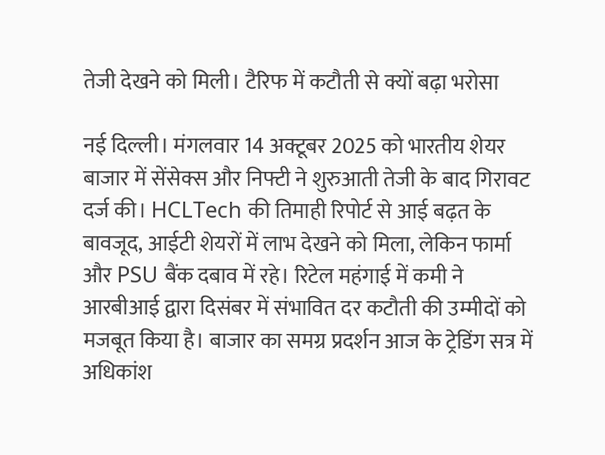तेजी देखने को मिली। टैरिफ में कटौती से क्यों बढ़ा भरोसा

नई दिल्ली। मंगलवार 14 अक्टूबर 2025 को भारतीय शेयर बाजार में सेंसेक्स और निफ्टी ने शुरुआती तेजी के बाद गिरावट दर्ज की। HCLTech की तिमाही रिपोर्ट से आई बढ़त के बावजूद, आईटी शेयरों में लाभ देखने को मिला, लेकिन फार्मा और PSU बैंक दबाव में रहे। रिटेल महंगाई में कमी ने आरबीआई द्वारा दिसंबर में संभावित दर कटौती की उम्मीदों को मजबूत किया है। बाजार का समग्र प्रदर्शन आज के ट्रेडिंग सत्र में अधिकांश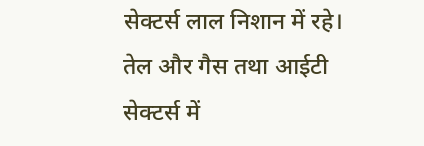सेक्टर्स लाल निशान में रहे। तेल और गैस तथा आईटी सेक्टर्स में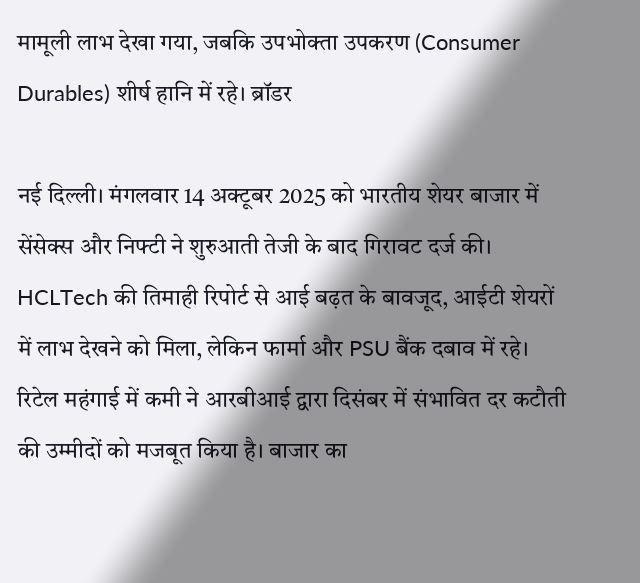मामूली लाभ देखा गया, जबकि उपभोक्ता उपकरण (Consumer Durables) शीर्ष हानि में रहे। ब्रॉडर

नई दिल्ली। मंगलवार 14 अक्टूबर 2025 को भारतीय शेयर बाजार में सेंसेक्स और निफ्टी ने शुरुआती तेजी के बाद गिरावट दर्ज की। HCLTech की तिमाही रिपोर्ट से आई बढ़त के बावजूद, आईटी शेयरों में लाभ देखने को मिला, लेकिन फार्मा और PSU बैंक दबाव में रहे। रिटेल महंगाई में कमी ने आरबीआई द्वारा दिसंबर में संभावित दर कटौती की उम्मीदों को मजबूत किया है। बाजार का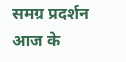समग्र प्रदर्शन आज के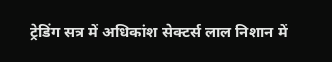ट्रेडिंग सत्र में अधिकांश सेक्टर्स लाल निशान में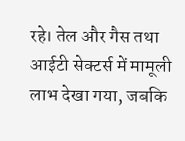रहे। तेल और गैस तथा आईटी सेक्टर्स में मामूली लाभ देखा गया, जबकि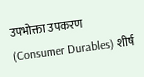उपभोक्ता उपकरण (Consumer Durables) शीर्ष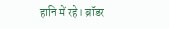हानि में रहे। ब्रॉडर